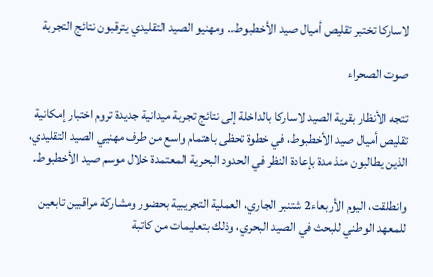لاساركا تختبر تقليص أميال صيد الأخطبوط.. ومهنيو الصيد التقليدي يترقبون نتائج التجربة

صوت الصحراء

تتجه الأنظار بقرية الصيد لاساركا بالداخلة إلى نتائج تجربة ميدانية جديدة تروم اختبار إمكانية تقليص أميال صيد الأخطبوط، في خطوة تحظى باهتمام واسع من طرف مهنيي الصيد التقليدي، الذين يطالبون منذ مدة بإعادة النظر في الحدود البحرية المعتمدة خلال موسم صيد الأخطبوط.

وانطلقت، اليوم الأربعاء2 شتنبر الجاري، العملية التجريبية بحضور ومشاركة مراقبين تابعين للمعهد الوطني للبحث في الصيد البحري، وذلك بتعليمات من كاتبة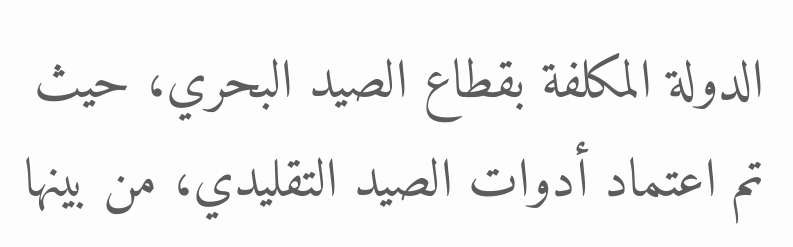الدولة المكلفة بقطاع الصيد البحري، حيث تم اعتماد أدوات الصيد التقليدي، من بينها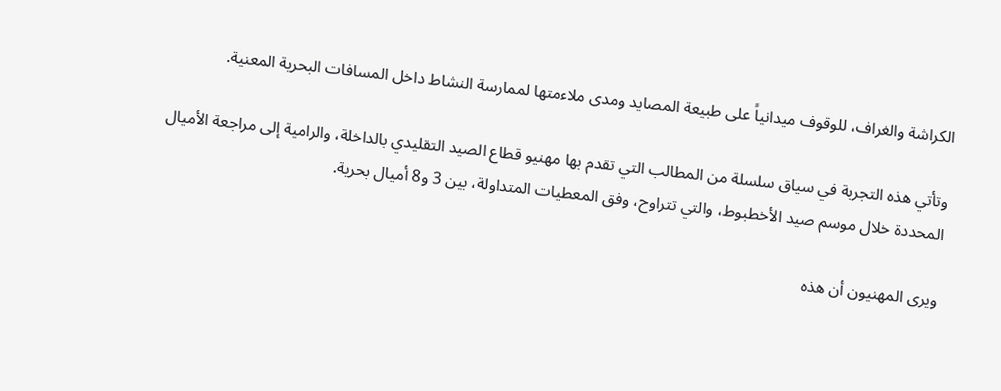الكراشة والغراف، للوقوف ميدانياً على طبيعة المصايد ومدى ملاءمتها لممارسة النشاط داخل المسافات البحرية المعنية.

وتأتي هذه التجربة في سياق سلسلة من المطالب التي تقدم بها مهنيو قطاع الصيد التقليدي بالداخلة، والرامية إلى مراجعة الأميال المحددة خلال موسم صيد الأخطبوط، والتي تتراوح، وفق المعطيات المتداولة، بين 3 و8 أميال بحرية.

ويرى المهنيون أن هذه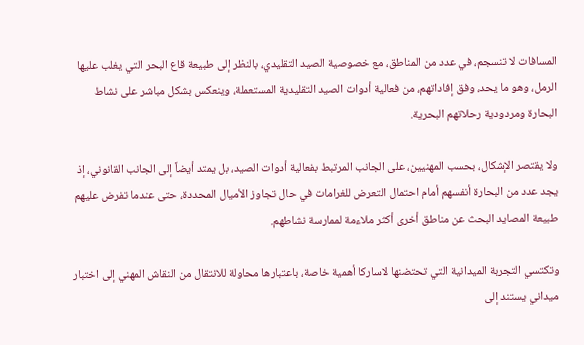المسافات لا تنسجم، في عدد من المناطق، مع خصوصية الصيد التقليدي، بالنظر إلى طبيعة قاع البحر التي يغلب عليها الرمل، وهو ما يحد، وفق إفاداتهم، من فعالية أدوات الصيد التقليدية المستعملة، وينعكس بشكل مباشر على نشاط البحارة ومردودية رحلاتهم البحرية.

ولا يقتصر الإشكال، بحسب المهنيين، على الجانب المرتبط بفعالية أدوات الصيد، بل يمتد أيضاً إلى الجانب القانوني، إذ يجد عدد من البحارة أنفسهم أمام احتمال التعرض للغرامات في حال تجاوز الأميال المحددة، حتى عندما تفرض عليهم طبيعة المصايد البحث عن مناطق أخرى أكثر ملاءمة لممارسة نشاطهم.

وتكتسي التجربة الميدانية التي تحتضنها لاساركا أهمية خاصة، باعتبارها محاولة للانتقال من النقاش المهني إلى اختبار ميداني يستند إلى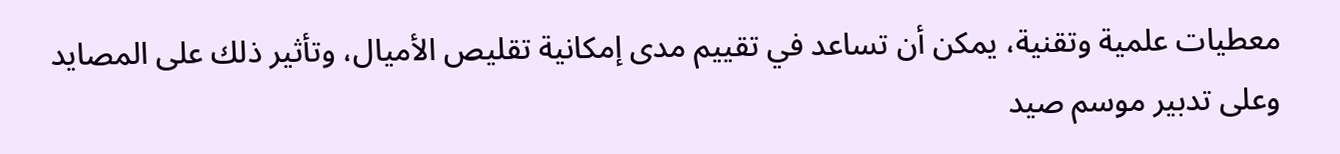معطيات علمية وتقنية، يمكن أن تساعد في تقييم مدى إمكانية تقليص الأميال، وتأثير ذلك على المصايد وعلى تدبير موسم صيد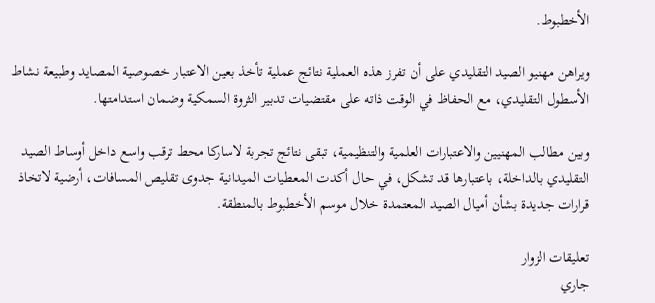الأخطبوط.

ويراهن مهنيو الصيد التقليدي على أن تفرز هذه العملية نتائج عملية تأخذ بعين الاعتبار خصوصية المصايد وطبيعة نشاط الأسطول التقليدي، مع الحفاظ في الوقت ذاته على مقتضيات تدبير الثروة السمكية وضمان استدامتها.

وبين مطالب المهنيين والاعتبارات العلمية والتنظيمية، تبقى نتائج تجربة لاساركا محط ترقب واسع داخل أوساط الصيد التقليدي بالداخلة، باعتبارها قد تشكل، في حال أكدت المعطيات الميدانية جدوى تقليص المسافات، أرضية لاتخاذ قرارات جديدة بشأن أميال الصيد المعتمدة خلال موسم الأخطبوط بالمنطقة.

تعليقات الزوار
جاري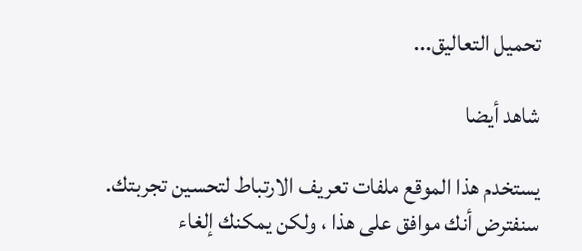تحميل التعاليق...

شاهد أيضا

يستخدم هذا الموقع ملفات تعريف الارتباط لتحسين تجربتك. سنفترض أنك موافق على هذا ، ولكن يمكنك إلغاء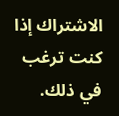الاشتراك إذا كنت ترغب في ذلك.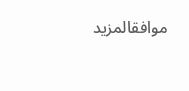موافقالمزيد